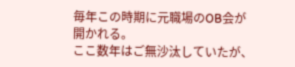毎年この時期に元職場のOB会が開かれる。
ここ数年はご無沙汰していたが、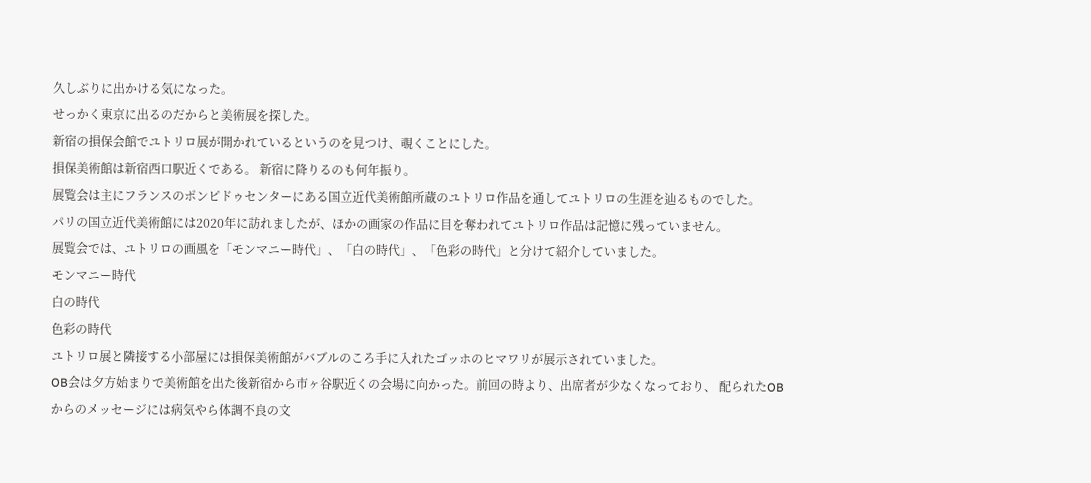久しぶりに出かける気になった。
せっかく東京に出るのだからと美術展を探した。
新宿の損保会館でユトリロ展が開かれているというのを見つけ、覗くことにした。
損保美術館は新宿西口駅近くである。 新宿に降りるのも何年振り。
展覧会は主にフランスのポンピドゥセンターにある国立近代美術館所蔵のユトリロ作品を通してユトリロの生涯を辿るものでした。
パリの国立近代美術館には2020年に訪れましたが、ほかの画家の作品に目を奪われてユトリロ作品は記憶に残っていません。
展覧会では、ユトリロの画風を「モンマニー時代」、「白の時代」、「色彩の時代」と分けて紹介していました。
モンマニー時代
白の時代
色彩の時代
ユトリロ展と隣接する小部屋には損保美術館がバブルのころ手に入れたゴッホのヒマワリが展示されていました。
OB会は夕方始まりで美術館を出た後新宿から市ヶ谷駅近くの会場に向かった。前回の時より、出席者が少なくなっており、 配られたOBからのメッセージには病気やら体調不良の文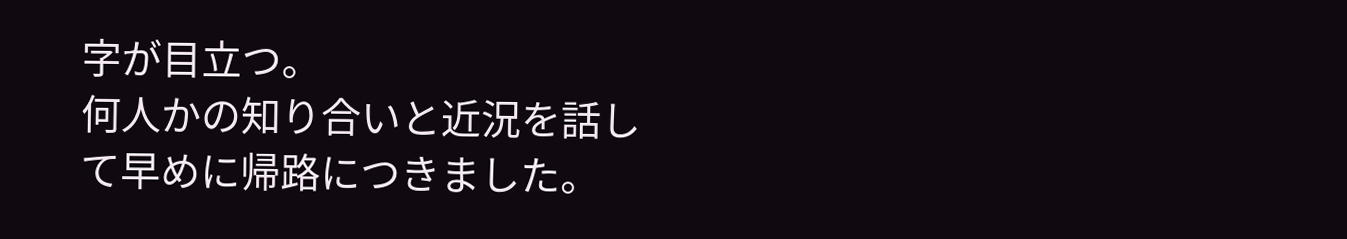字が目立つ。
何人かの知り合いと近況を話して早めに帰路につきました。